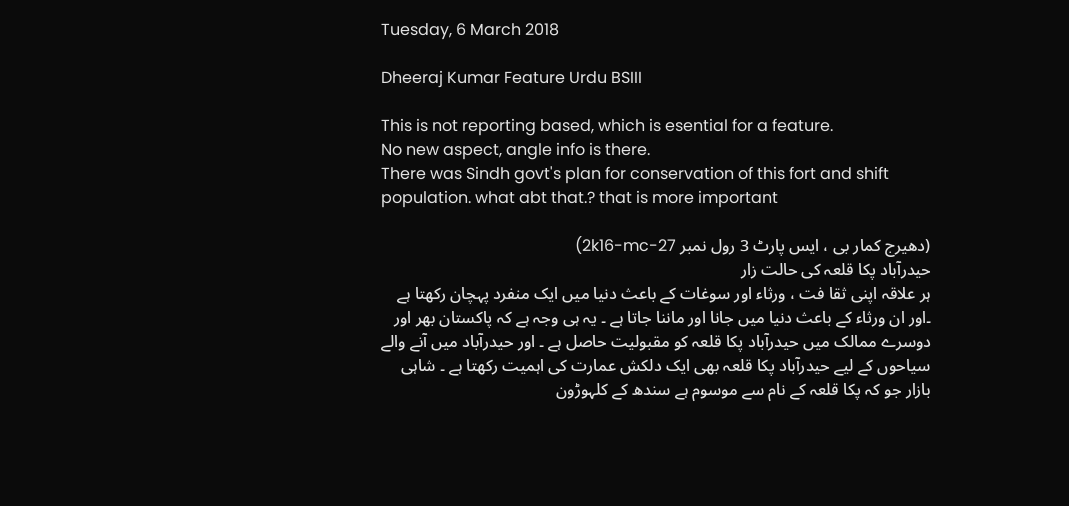Tuesday, 6 March 2018

Dheeraj Kumar Feature Urdu BSIII

This is not reporting based, which is esential for a feature.
No new aspect, angle info is there.
There was Sindh govt's plan for conservation of this fort and shift population. what abt that.? that is more important

(دھیرج کمار بی ، ایس پارٹ 3 رول نمبر 2k16-mc-27)
حیدرآباد پکا قلعہ کی حالت زار
ہر علاقہ اپنی ثقا فت ، ورثاء اور سوغات کے باعث دنیا میں ایک منفرد پہچان رکھتا ہے ۔اور ان ورثاء کے باعث دنیا میں جانا اور ماننا جاتا ہے ۔ یہ ہی وجہ ہے کہ پاکستان بھر اور دوسرے ممالک میں حیدرآباد پکا قلعہ کو مقبولیت حاصل ہے ۔ اور حیدرآباد میں آنے والے سیاحوں کے لیے حیدرآباد پکا قلعہ بھی ایک دلکش عمارت کی اہمیت رکھتا ہے ۔ شاہی بازار جو کہ پکا قلعہ کے نام سے موسوم ہے سندھ کے کلہوڑون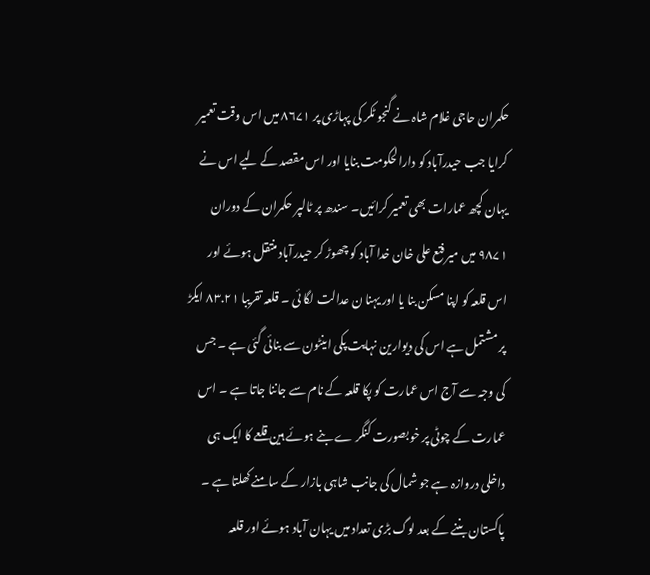حکمران حاجی غلام شاہ نے گنجو ٹکر کی پہاڑی پر ۸۶۷۱ میں اس وقت تعمیر کرایا جب حیدرآباد کو دارالحکومت بنایا اور اس مقصد کے لیے اس نے یہان کچھ عمارات بھی تعمیر کرائیں۔ سندھ پر ٹالپر حکمران کے دوران ۹۸۷۱ میں میر فتع علی خان خدا آباد کو چھوڑ کر حیدرآباد منتقل ہوئے اور اس قلعہ کو اپنا مسکن بنا یا اور یہنا ن عدالت لگا ئی ۔ قلعہ تقریبا ۸۳.۲۱ ایکڑ پر مشتمل ہے اس کی دیوارین نہایت پکی اینٹون سے بنائی گئی ہے ۔ جس کی وجہ سے آج اس عمارت کو پکا قلعہ کے نام سے جاننا جاتا ہے ۔ اس عمارت کے چوٹی پر خوبصورت کنگر ے بنے ہوئے ہین قلعے کا ایک ہی داخلی دروازہ ہے جو شمال کی جانب شاہی بازار کے سامنے کھلتا ہے ۔ پاکستان بننے کے بعد لوگ بڑی تعداد میں یہان آباد ہوئے اور قلعہ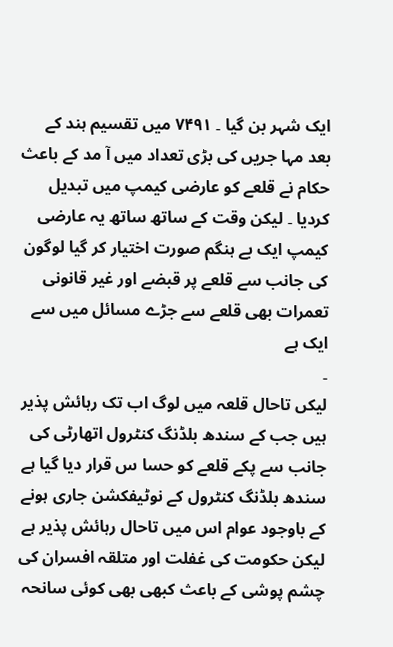ایک شہر بن گیا ۔ ۷۴۹۱ میں تقسیم ہند کے بعد مہا جریں کی بڑی تعداد میں آ مد کے باعث حکام نے قلعے کو عارضی کیمپ میں تبدیل کردیا ۔ لیکن وقت کے ساتھ ساتھ یہ عارضی کیمپ ایک بے ہنگم صورت اختیار کر گیا لوگون کی جانب سے قلعے پر قبضے اور غیر قانونی تعمرات بھی قلعے سے جڑے مسائل میں سے ایک ہے
۔
لیکں تاحال قلعہ میں لوگ اب تک رہائش پذیر ہیں جب کے سندھ بلڈنگ کنٹرول اتھارٹی کی جانب سے پکے قلعے کو حسا س قرار دیا گیا ہے سندھ بلڈنگ کنٹرول کے نوٹیفکشن جاری ہونے کے باوجود عوام اس میں تاحال رہائش پذیر ہے لیکن حکومت کی غفلت اور متلقہ افسران کی چشم پوشی کے باعث کبھی بھی کوئی سانحہ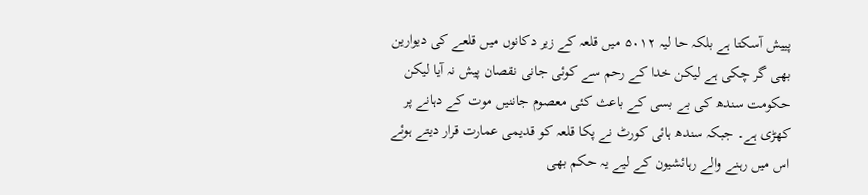پییش آسکتا ہے بلکہ حا لیہ ۵۰۱۲ میں قلعہ کے زیر دکانوں میں قلعے کی دیوارین بھی گر چکی ہے لیکن خدا کے رحم سے کوئی جانی نقصان پیش نہ آیا لیکن حکومت سندھ کی بے بسی کے باعث کئی معصوم جاننیں موت کے دہانے پر کھڑی ہے۔ جبکہ سندھ ہائی کورٹ نے پکا قلعہ کو قدیمی عمارت قرار دیتے ہوئے اس میں رہنے والے رہائشیون کے لیے یہ حکم بھی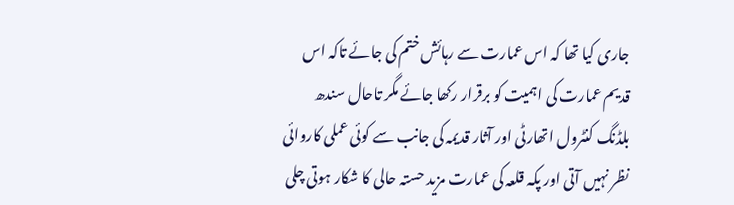جاری کیا تھا کہ اس عمارت سے رہائش ختم کی جائے تاکہ اس قدیم عمارت کی اہمیت کو برقرار رکھا جائے مگر تاحال سندھ بلڈنگ کنٹرول اتھارٹی اور آثار قدیمہ کی جانب سے کوئی عملی کاروائی نظر نہیں آتی اور پکہ قلعہ کی عمارت مزید حستہ حالی کا شکار ہوتی چلی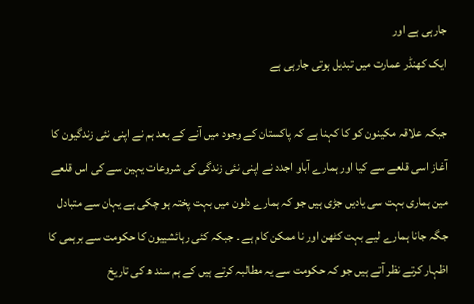جارہی ہے اور
ایک کھنڈر عمارت میں تبدیل ہوتی جارہی ہے

جبکہ علاقہ مکینون کو کا کہنا ہے کہ پاکستان کے وجود میں آنے کے بعد ہم نے اپنی نئی زندگیون کا آغاز اسی قلعے سے کیا اور ہمارے آباو اجدد نے اپنی نئی زندگی کی شروعات یہین سے کی اس قلعے مین ہماری بہت سی یادیں جڑی ہیں جو کہ ہمارے دلون میں بہت پختہ ہو چکی ہے یہان سے متبادل جگہ جانا ہمارے لیے بہت کٹھن اور نا ممکن کام ہے ۔ جبکہ کئی رہائشییون کا حکومت سے برہمی کا اظہار کرتے نظر آتے ہیں جو کہ حکومت سے یہ مطالبہ کرتے ہیں کے ہم سند ھ کی تاریخ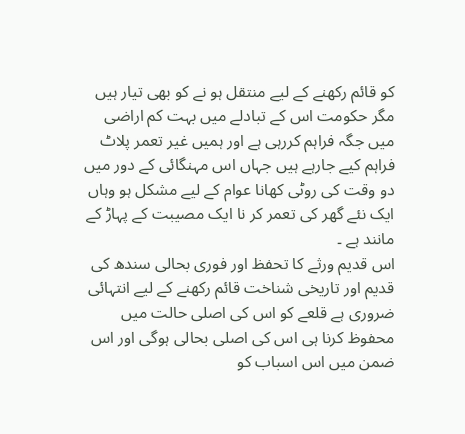کو قائم رکھنے کے لیے منتقل ہو نے کو بھی تیار ہیں مگر حکومت اس کے تبادلے میں بہت کم اراضی میں جگہ فراہم کررہی ہے اور ہمیں غیر تعمر پلاٹ فراہم کیے جارہے ہیں جہاں اس مہنگائی کے دور میں دو وقت کی روٹی کھانا عوام کے لیے مشکل ہو وہاں ایک نئے گھر کی تعمر کر نا ایک مصیبت کے پہاڑ کے مانند ہے ۔
اس قدیم ورثے کا تحفظ اور فوری بحالی سندھ کی قدیم اور تاریخی شناخت قائم رکھنے کے لیے انتہائی ضروری ہے قلعے کو اس کی اصلی حالت میں محفوظ کرنا ہی اس کی اصلی بحالی ہوگی اور اس ضمن میں اس اسباب کو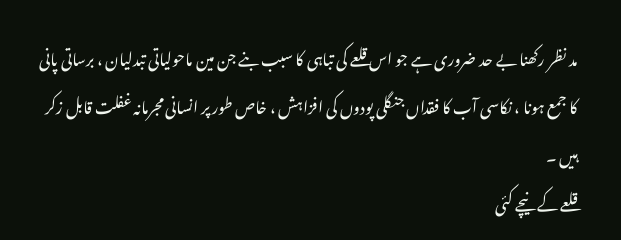مد نظر رکھنا بے حد ضروری ہے جو اس قلعے کی تباہی کا سبب بنے جن مین ماحولیاتی تبدلیان ، برساتی پانی کا جمع ہونا ، نکاسی آب کا فقداں جنگلی پودوں کی افزاہش ، خاص طور پر انسانی مجرمانہ غفلت قابل زکر ہیں ۔
قلعے کے نیچے کئی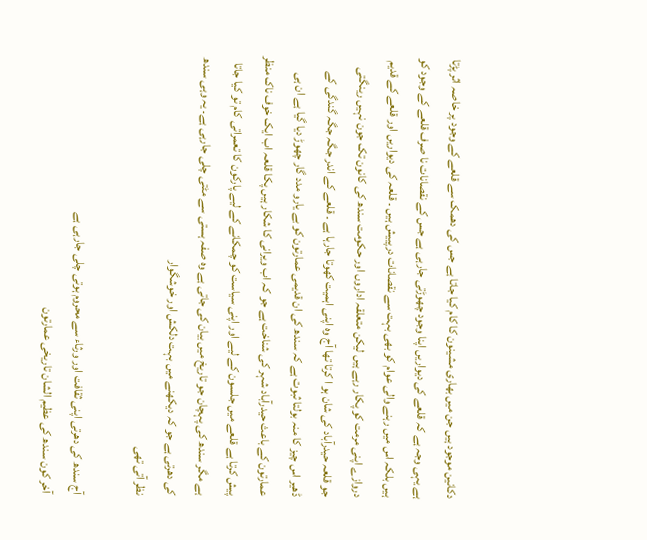دکانین موجود ہیں جن میں بھاری مشینون کا کام کیا جاتا ہے جس کی دھمک سے قلعے کے وجود پر خاصہ اثر پڑتا ہے یہی وجہ ہے کہ قلعے کی دیواریں اپنا وجود چھوڑتی جارہی ہے جس کے نقصانات نا صرف قلعے کے وجود کو ہیں بلکہ اس میں رہنے والی عوام کو بھی بہت سے نقصانات درپییش ہیں ۔ قلعہ کی دیواریں اور قلعے کے قدیم دروازے اپنی مرمت کو پکار رہے ہیں لیکن متعلقہ اداروں اور حکومت سندھ کی کانون تک جون نہیں رینگتی جو قلعہ حیدرآباد کی شان ہو ا کرتا تھا آج وہ اپنی اہمیت کھوتا جارہا ہے ۔ قلعے کے اندر جگہ جگہ گندگی کے ڈھیر اس چیز کا منہ بولتا ثبوت ہے کہ سندھ کی ان قدیمی عمارتون کو بے یارو مدد گار چھوڑ دیا گیا ہے ان ہی عمارتون کے باعث حیدرآباد شہر کی شناخت ہے جو کہ اب ویرانی کا شکار ہیں پکا قلعہ اب ایک خوف ناک منظر پیش کرتا ہے قلعے میں جلسون کے لیے اور اپنی سیاست کو چمکانے کے لیے پارکون کا تعمراتی کام تو کیا جاتا ہے مگر سندھ کی پہچان جو تاریخ میں بیان کی جاتی ہے وہ صفہ ہستی سے مٹتی چلی جارہی ہے۔ یہ وہی سندھ کی دھرتی ہے جو کہ دیکھنے میں بہت دلکش اور خوشگوار
نظر آتی تھی

آج سندھ کی دھرتی اپنی ثقافت اور ورثاء سے محروم ہوتی چلی جارہی ہے
آخر کون سندھ کی عظیم الشان تاریخی عمارتون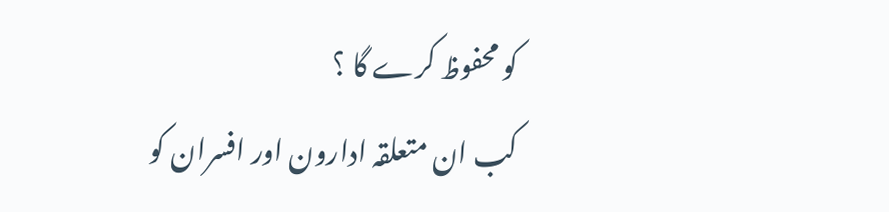کو محفوظ کرے گا ؟
کب ان متعلقہ ادارون اور افسران کو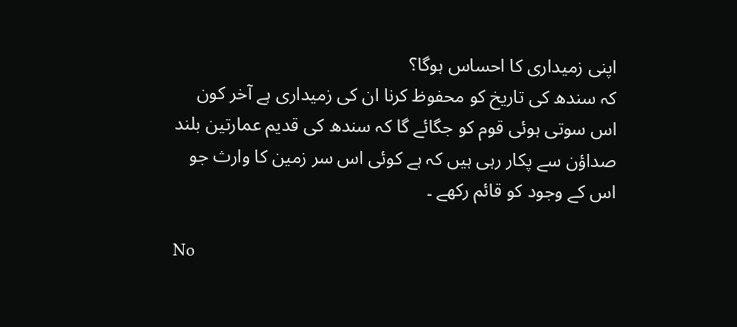اپنی زمیداری کا احساس ہوگا؟
کہ سندھ کی تاریخ کو محفوظ کرنا ان کی زمیداری ہے آخر کون اس سوتی ہوئی قوم کو جگائے گا کہ سندھ کی قدیم عمارتین بلند صداؤن سے پکار رہی ہیں کہ ہے کوئی اس سر زمین کا وارث جو اس کے وجود کو قائم رکھے ۔

No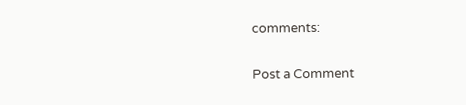comments:

Post a Comment